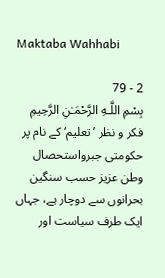Maktaba Wahhabi

2 - 79
بِسْمِ اللَّـهِ الرَّحْمَـٰنِ الرَّحِيمِ فکر و نظر ’تعلیم‘ کے نام پر حکومتی جبرواستحصال وطن عزیز حسب سنگین بحرانوں سے دوچار ہے، جہاں ایک طرف سیاست اور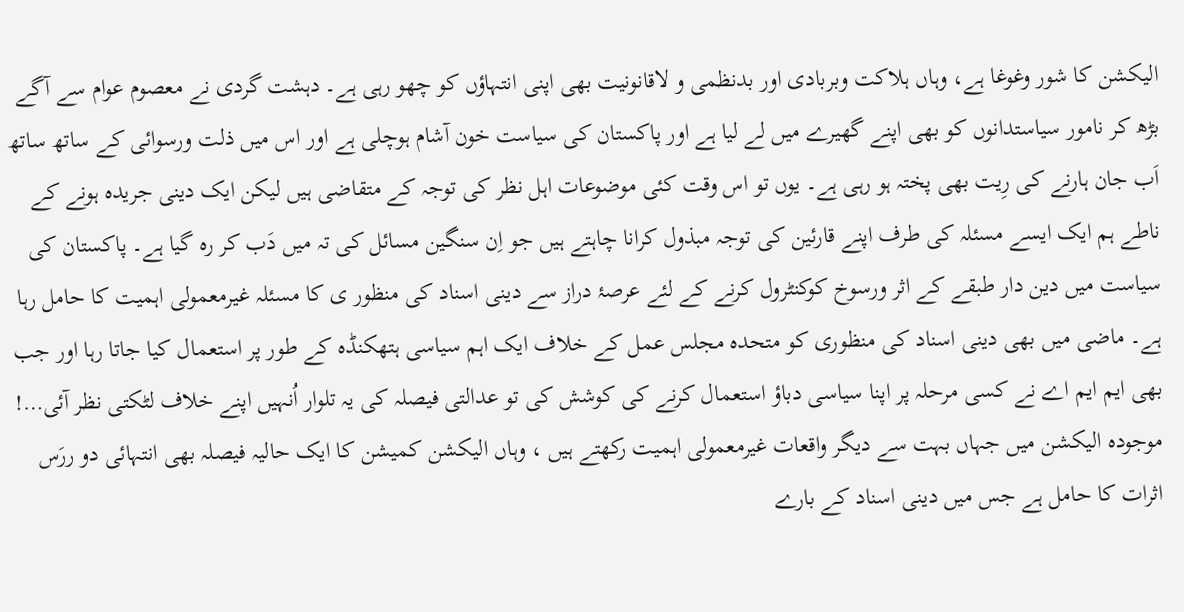الیکشن کا شور وغوغا ہے، وہاں ہلاکت وبربادی اور بدنظمی و لاقانونیت بھی اپنی انتہاؤں کو چھو رہی ہے۔ دہشت گردی نے معصوم عوام سے آگے بڑھ کر نامور سیاستدانوں کو بھی اپنے گھیرے میں لے لیا ہے اور پاکستان کی سیاست خون آشام ہوچلی ہے اور اس میں ذلت ورسوائی کے ساتھ ساتھ اَب جان ہارنے کی رِیت بھی پختہ ہو رہی ہے۔ یوں تو اس وقت کئی موضوعات اہل نظر کی توجہ کے متقاضی ہیں لیکن ایک دینی جریدہ ہونے کے ناطے ہم ایک ایسے مسئلہ کی طرف اپنے قارئین کی توجہ مبذول کرانا چاہتے ہیں جو اِن سنگین مسائل کی تہ میں دَب کر رہ گیا ہے۔ پاکستان کی سیاست میں دین دار طبقے کے اثر ورسوخ کوکنٹرول کرنے کے لئے عرصۂ دراز سے دینی اسناد کی منظور ی کا مسئلہ غیرمعمولی اہمیت کا حامل رہا ہے۔ ماضی میں بھی دینی اسناد کی منظوری کو متحدہ مجلس عمل کے خلاف ایک اہم سیاسی ہتھکنڈہ کے طور پر استعمال کیا جاتا رہا اور جب بھی ایم ایم اے نے کسی مرحلہ پر اپنا سیاسی دباؤ استعمال کرنے کی کوشش کی تو عدالتی فیصلہ کی یہ تلوار اُنہیں اپنے خلاف لٹکتی نظر آئی…! موجودہ الیکشن میں جہاں بہت سے دیگر واقعات غیرمعمولی اہمیت رکھتے ہیں ، وہاں الیکشن کمیشن کا ایک حالیہ فیصلہ بھی انتہائی دو ررَس اثرات کا حامل ہے جس میں دینی اسناد کے بارے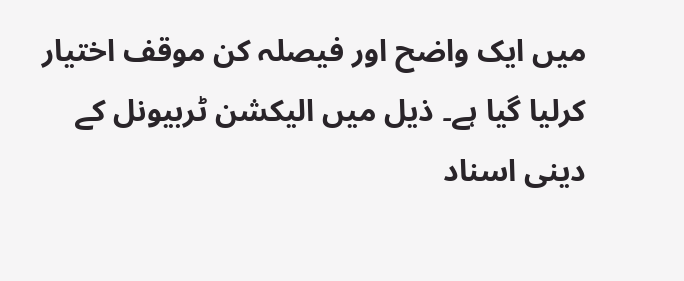میں ایک واضح اور فیصلہ کن موقف اختیار کرلیا گیا ہے۔ ذیل میں الیکشن ٹربیونل کے دینی اسناد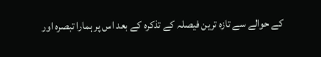کے حوالے سے تازہ ترین فیصلہ کے تذکرہ کے بعد اس پر ہمارا تبصرہ اور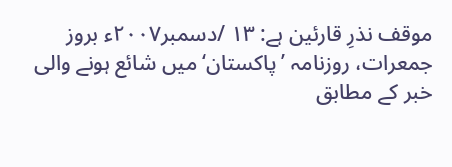موقف نذرِ قارئین ہے: ۱۳ /دسمبر۲۰۰۷ء بروز جمعرات، روزنامہ ’پاکستان‘ میں شائع ہونے والی خبر کے مطابق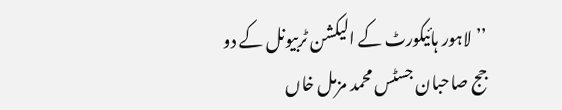’’لاہور ہائیکورٹ کے الیکشن ٹربیونل کے دو جج صاحبان جسٹس محمد مزمل خاں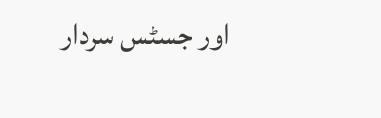اور جسٹس سردار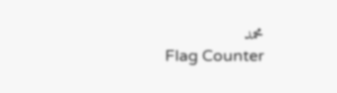محمد
Flag Counter